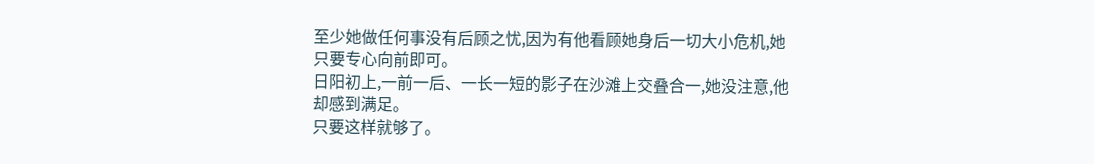至少她做任何事没有后顾之忧,因为有他看顾她身后一切大小危机,她只要专心向前即可。
日阳初上,一前一后、一长一短的影子在沙滩上交叠合一,她没注意,他却感到满足。
只要这样就够了。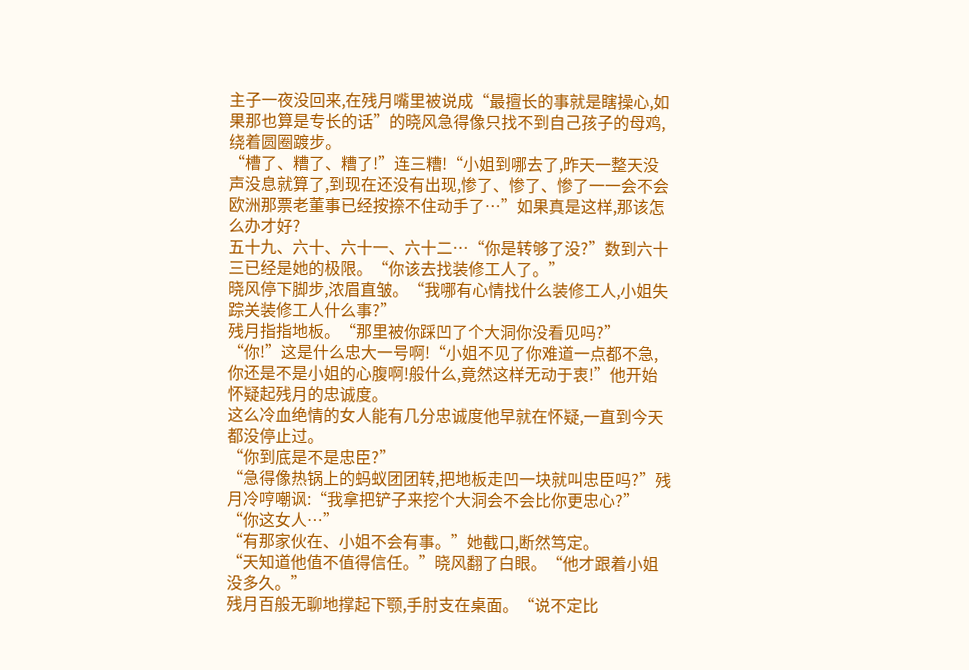主子一夜没回来,在残月嘴里被说成“最擅长的事就是瞎操心,如果那也算是专长的话”的晓风急得像只找不到自己孩子的母鸡,绕着圆圈踱步。
“槽了、糟了、糟了!”连三糟!“小姐到哪去了,昨天一整天没声没息就算了,到现在还没有出现,惨了、惨了、惨了一一会不会欧洲那票老董事已经按捺不住动手了…”如果真是这样,那该怎么办才好?
五十九、六十、六十一、六十二…“你是转够了没?”数到六十三已经是她的极限。“你该去找装修工人了。”
晓风停下脚步,浓眉直皱。“我哪有心情找什么装修工人,小姐失踪关装修工人什么事?”
残月指指地板。“那里被你踩凹了个大洞你没看见吗?”
“你!”这是什么忠大一号啊!“小姐不见了你难道一点都不急,你还是不是小姐的心腹啊!般什么,竟然这样无动于衷!”他开始怀疑起残月的忠诚度。
这么冷血绝情的女人能有几分忠诚度他早就在怀疑,一直到今天都没停止过。
“你到底是不是忠臣?”
“急得像热锅上的蚂蚁团团转,把地板走凹一块就叫忠臣吗?”残月冷哼嘲讽:“我拿把铲子来挖个大洞会不会比你更忠心?”
“你这女人…”
“有那家伙在、小姐不会有事。”她截口,断然笃定。
“天知道他值不值得信任。”晓风翻了白眼。“他才跟着小姐没多久。”
残月百般无聊地撑起下颚,手肘支在桌面。“说不定比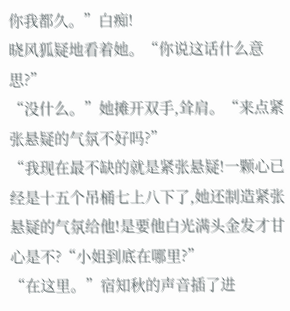你我都久。”白痴!
晓风狐疑地看着她。“你说这话什么意思?”
“没什么。”她摊开双手,耸肩。“来点紧张悬疑的气氛不好吗?”
“我现在最不缺的就是紧张悬疑!一颗心已经是十五个吊桶七上八下了,她还制造紧张悬疑的气氛给他!是要他白光满头金发才甘心是不?“小姐到底在哪里?”
“在这里。”宿知秋的声音插了进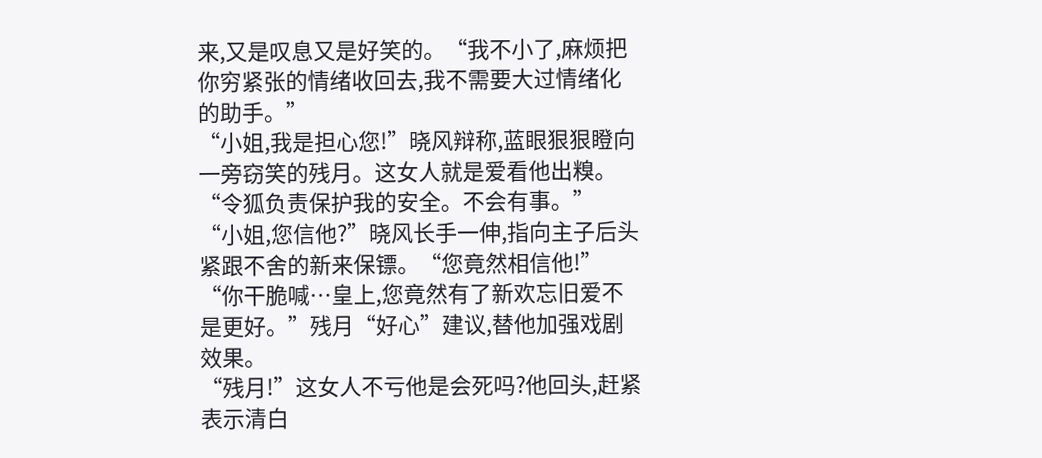来,又是叹息又是好笑的。“我不小了,麻烦把你穷紧张的情绪收回去,我不需要大过情绪化的助手。”
“小姐,我是担心您!”晓风辩称,蓝眼狠狠瞪向一旁窃笑的残月。这女人就是爱看他出糗。
“令狐负责保护我的安全。不会有事。”
“小姐,您信他?”晓风长手一伸,指向主子后头紧跟不舍的新来保镖。“您竟然相信他!”
“你干脆喊…皇上,您竟然有了新欢忘旧爱不是更好。”残月“好心”建议,替他加强戏剧效果。
“残月!”这女人不亏他是会死吗?他回头,赶紧表示清白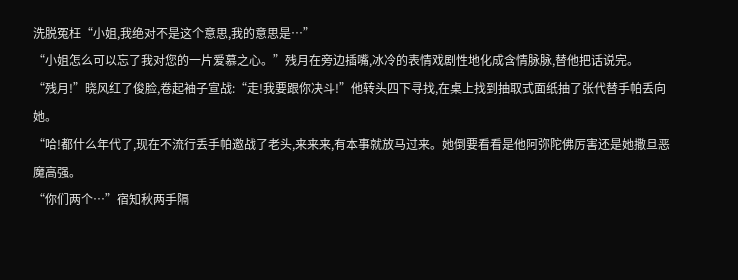洗脱冤枉“小姐,我绝对不是这个意思,我的意思是…”
“小姐怎么可以忘了我对您的一片爱慕之心。”残月在旁边插嘴,冰冷的表情戏剧性地化成含情脉脉,替他把话说完。
“残月!”晓风红了俊脸,卷起袖子宣战:“走!我要跟你决斗!”他转头四下寻找,在桌上找到抽取式面纸抽了张代替手帕丢向她。
“哈!都什么年代了,现在不流行丢手帕邀战了老头,来来来,有本事就放马过来。她倒要看看是他阿弥陀佛厉害还是她撒旦恶魔高强。
“你们两个…”宿知秋两手隔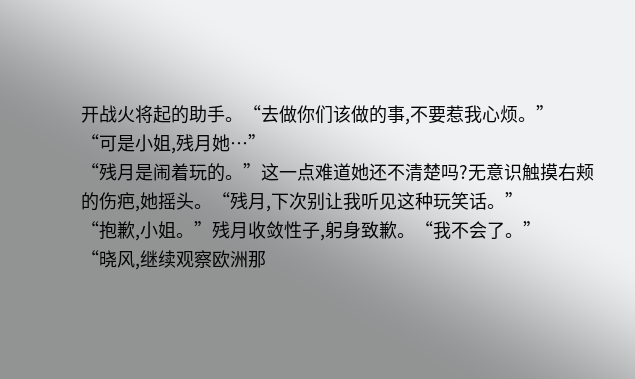开战火将起的助手。“去做你们该做的事,不要惹我心烦。”
“可是小姐,残月她…”
“残月是闹着玩的。”这一点难道她还不清楚吗?无意识触摸右颊的伤疤,她摇头。“残月,下次别让我听见这种玩笑话。”
“抱歉,小姐。”残月收敛性子,躬身致歉。“我不会了。”
“晓风,继续观察欧洲那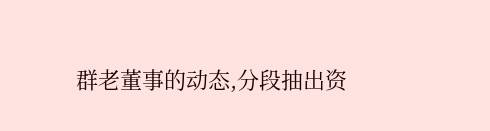群老董事的动态,分段抽出资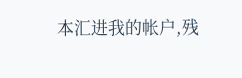本汇进我的帐户,残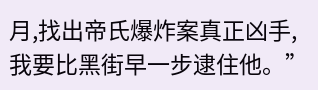月,找出帝氏爆炸案真正凶手,我要比黑街早一步逮住他。”